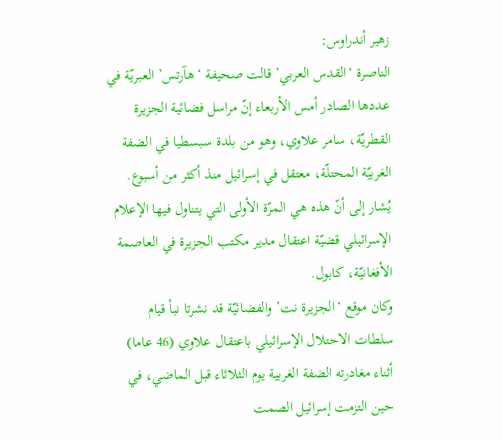زهير أندراوس:
الناصرة ‘القدس العربي’ قالت صحيفة ‘هآرتس’ العبريّة في عددها الصادر أمس الأربعاء إنّ مراسل فضائية الجزيرة القطريّة، سامر علاوي، وهو من بلدة سبسطيا في الضفة الغربيّة المحتلّة، معتقل في إسرائيل منذ أكثر من أسبوع. يُشار إلى أنّ هذه هي المرّة الأولى التي يتناول فيها الإعلام الإسرائيلي قضيّة اعتقال مدير مكتب الجزيرة في العاصمة الأفغانيّة، كابول.
وكان موقع ‘الجزيرة نت’ والفضائيّة قد نشرتا نبأ قيام سلطات الاحتلال الإسرائيلي باعتقال علاوي (46 عاما) أثناء مغادرته الضفة الغربية يوم الثلاثاء قبل الماضي، في حين التزمت إسرائيل الصمت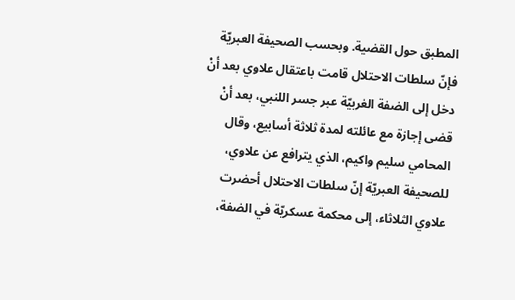المطبق حول القضية. وبحسب الصحيفة العبريّة فإنّ سلطات الاحتلال قامت باعتقال علاوي بعد أنْ دخل إلى الضفة الغربيّة عبر جسر اللنبي، بعد أنْ قضى إجازة مع عائلته لمدة ثلاثة أسابيع، وقال المحامي سليم واكيم، الذي يترافع عن علاوي، للصحيفة العبريّة إنّ سلطات الاحتلال أحضرت علاوي الثلاثاء، إلى محكمة عسكريّة في الضفة،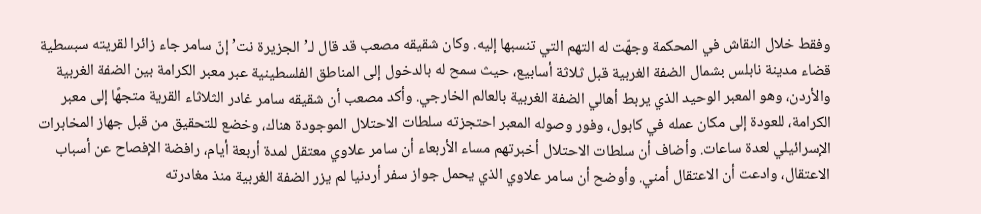وفقط خلال النقاش في المحكمة وجهّت له التهم التي تنسبها إليه. وكان شقيقه مصعب قد قال لـ’الجزيرة نت’ إنّ سامر جاء زائرا لقريته سبسطية قضاء مدينة نابلس بشمال الضفة الغربية قبل ثلاثة أسابيع، حيث سمح له بالدخول إلى المناطق الفلسطينية عبر معبر الكرامة بين الضفة الغربية والأردن، وهو المعبر الوحيد الذي يربط أهالي الضفة الغربية بالعالم الخارجي. وأكد مصعب أن شقيقه سامر غادر الثلاثاء القرية متجهًا إلى معبر الكرامة، للعودة إلى مكان عمله في كابول، وفور وصوله المعبر احتجزته سلطات الاحتلال الموجودة هناك، وخضع للتحقيق من قبل جهاز المخابرات الإسرائيلي لعدة ساعات. وأضاف أن سلطات الاحتلال أخبرتهم مساء الأربعاء أن سامر علاوي معتقل لمدة أربعة أيام، رافضة الإفصاح عن أسباب الاعتقال، وادعت أن الاعتقال أمني. وأوضح أن سامر علاوي الذي يحمل جواز سفر أردنيا لم يزر الضفة الغربية منذ مغادرته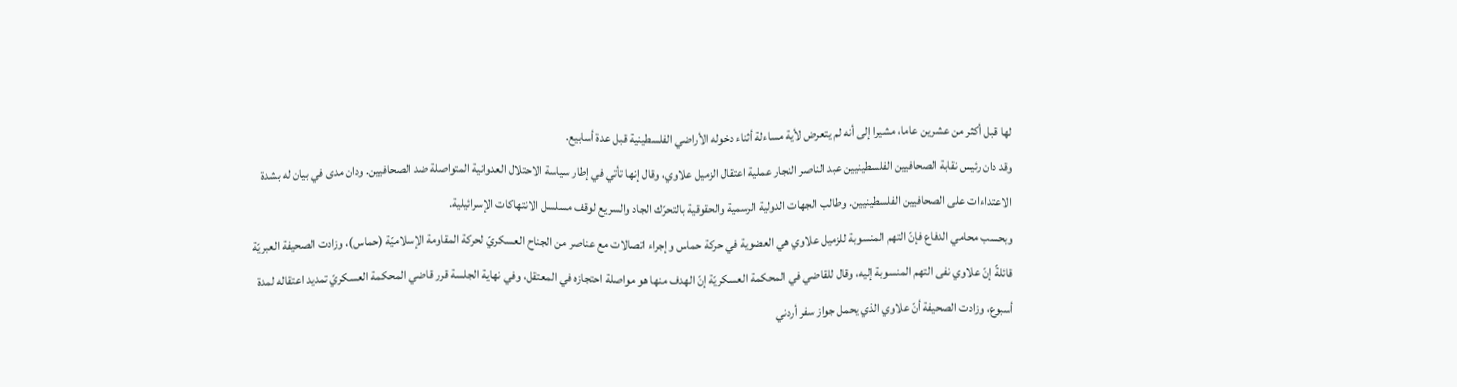لها قبل أكثر من عشرين عاما، مشيرا إلى أنه لم يتعرض لأية مساءلة أثناء دخوله الأراضي الفلسطينية قبل عدة أسابيع.
وقد دان رئيس نقابة الصحافيين الفلسطينيين عبد الناصر النجار عملية اعتقال الزميل علاوي، وقال إنها تأتي في إطار سياسة الاحتلال العدوانية المتواصلة ضد الصحافيين. ودان مدى في بيان له بشدة الاعتداءات على الصحافيين الفلسطينيين. وطالب الجهات الدولية الرسمية والحقوقية بالتحرّك الجاد والسريع لوقف مسلسل الانتهاكات الإسرائيلية.
وبحسب محامي الدفاع فإنّ التهم المنسوبة للزميل علاوي هي العضوية في حركة حماس وإجراء اتصالات مع عناصر من الجناح العسكريّ لحركة المقاومة الإسلاميّة (حماس)، وزادت الصحيفة العبريّة قائلةً إنّ علاوي نفى التهم المنسوبة إليه، وقال للقاضي في المحكمة العسكريّة إنّ الهدف منها هو مواصلة احتجازه في المعتقل، وفي نهاية الجلسة قرر قاضي المحكمة العسكريّ تمديد اعتقاله لمدة أسبوع، وزادت الصحيفة أنّ علاوي الذي يحمل جواز سفر أردني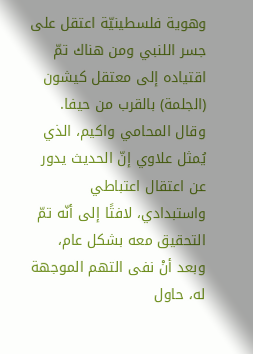وهوية فلسطينيّة اعتقل على جسر اللنبي ومن هناك تمّ اقتياده إلى معتقل كيشون (الجلمة) بالقرب من حيفا.
وقال المحامي واكيم، الذي يُمثل علاوي إنّ الحديث يدور عن اعتقال اعتباطي واستبدادي، لافتًا إلى أنّه تمّ التحقيق معه بشكل عام، وبعد أنْ نفى التهم الموجهة له، حاول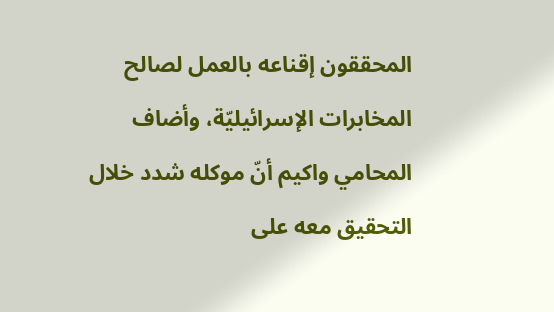المحققون إقناعه بالعمل لصالح المخابرات الإسرائيليّة، وأضاف المحامي واكيم أنّ موكله شدد خلال التحقيق معه على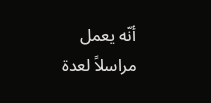أنّه يعمل مراسلاً لعدة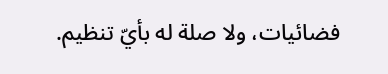فضائيات، ولا صلة له بأيّ تنظيم.